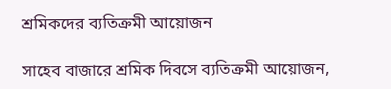শ্রমিকদের ব্যতিক্রমী আয়োজন

সাহেব বাজারে শ্রমিক দিবসে ব্যতিক্রমী আয়োজন,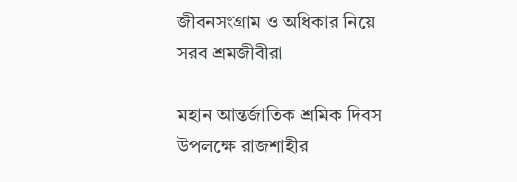জীবনসংগ্রাম ও অধিকার নিয়ে সরব শ্রমজীবীরা

মহান আন্তর্জাতিক শ্রমিক দিবস উপলক্ষে রাজশাহীর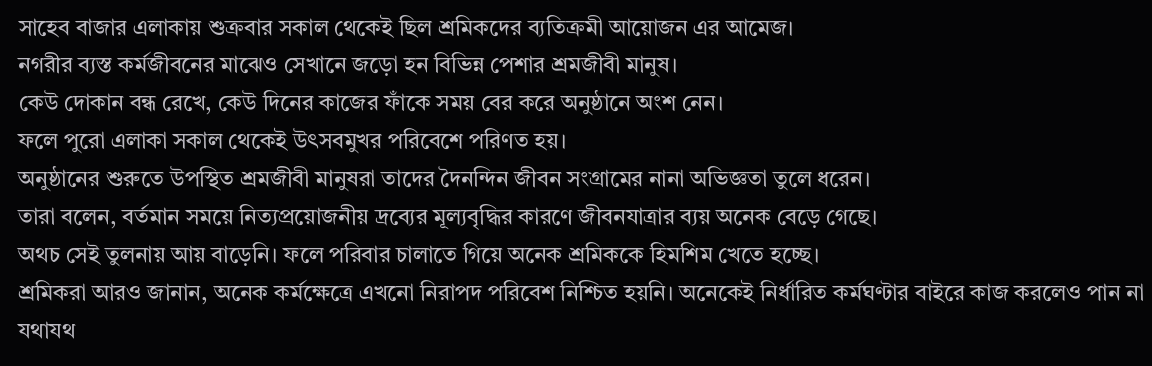সাহেব বাজার এলাকায় শুক্রবার সকাল থেকেই ছিল শ্রমিকদের ব্যতিক্রমী আয়োজন এর আমেজ।
নগরীর ব্যস্ত কর্মজীবনের মাঝেও সেখানে জড়ো হন বিভিন্ন পেশার শ্রমজীবী মানুষ।
কেউ দোকান বন্ধ রেখে, কেউ দিনের কাজের ফাঁকে সময় বের করে অনুষ্ঠানে অংশ নেন।
ফলে পুরো এলাকা সকাল থেকেই উৎসবমুখর পরিবেশে পরিণত হয়।
অনুষ্ঠানের শুরুতে উপস্থিত শ্রমজীবী মানুষরা তাদের দৈনন্দিন জীবন সংগ্রামের নানা অভিজ্ঞতা তুলে ধরেন।
তারা বলেন, বর্তমান সময়ে নিত্যপ্রয়োজনীয় দ্রব্যের মূল্যবৃদ্ধির কারণে জীবনযাত্রার ব্যয় অনেক বেড়ে গেছে।
অথচ সেই তুলনায় আয় বাড়েনি। ফলে পরিবার চালাতে গিয়ে অনেক শ্রমিককে হিমশিম খেতে হচ্ছে।
শ্রমিকরা আরও জানান, অনেক কর্মক্ষেত্রে এখনো নিরাপদ পরিবেশ নিশ্চিত হয়নি। অনেকেই নির্ধারিত কর্মঘণ্টার বাইরে কাজ করলেও পান না যথাযথ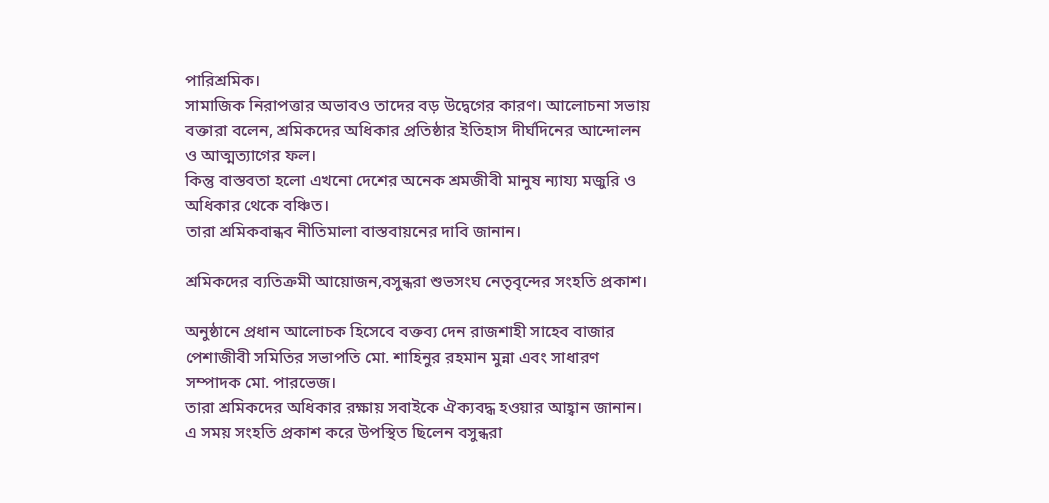পারিশ্রমিক।
সামাজিক নিরাপত্তার অভাবও তাদের বড় উদ্বেগের কারণ। আলোচনা সভায় বক্তারা বলেন, শ্রমিকদের অধিকার প্রতিষ্ঠার ইতিহাস দীর্ঘদিনের আন্দোলন ও আত্মত্যাগের ফল।
কিন্তু বাস্তবতা হলো এখনো দেশের অনেক শ্রমজীবী মানুষ ন্যায্য মজুরি ও অধিকার থেকে বঞ্চিত।
তারা শ্রমিকবান্ধব নীতিমালা বাস্তবায়নের দাবি জানান।

শ্রমিকদের ব্যতিক্রমী আয়োজন,বসুন্ধরা শুভসংঘ নেতৃবৃন্দের সংহতি প্রকাশ।

অনুষ্ঠানে প্রধান আলোচক হিসেবে বক্তব্য দেন রাজশাহী সাহেব বাজার পেশাজীবী সমিতির সভাপতি মো. শাহিনুর রহমান মুন্না এবং সাধারণ সম্পাদক মো. পারভেজ।
তারা শ্রমিকদের অধিকার রক্ষায় সবাইকে ঐক্যবদ্ধ হওয়ার আহ্বান জানান।
এ সময় সংহতি প্রকাশ করে উপস্থিত ছিলেন বসুন্ধরা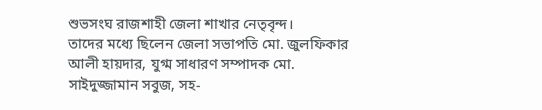শুভসংঘ রাজশাহী জেলা শাখার নেতৃবৃন্দ।
তাদের মধ্যে ছিলেন জেলা সভাপতি মো. জুলফিকার আলী হায়দার, যুগ্ম সাধারণ সম্পাদক মো. সাইদুজ্জামান সবুজ, সহ-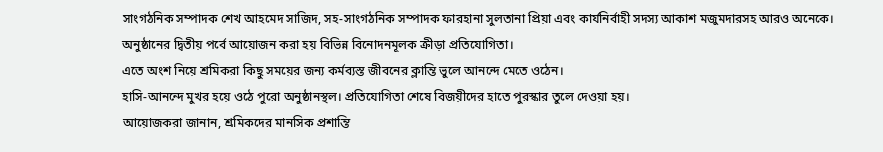সাংগঠনিক সম্পাদক শেখ আহমেদ সাজিদ, সহ-সাংগঠনিক সম্পাদক ফারহানা সুলতানা প্রিয়া এবং কার্যনির্বাহী সদস্য আকাশ মজুমদারসহ আরও অনেকে।
অনুষ্ঠানের দ্বিতীয় পর্বে আয়োজন করা হয় বিভিন্ন বিনোদনমূলক ক্রীড়া প্রতিযোগিতা।
এতে অংশ নিয়ে শ্রমিকরা কিছু সময়ের জন্য কর্মব্যস্ত জীবনের ক্লান্তি ভুলে আনন্দে মেতে ওঠেন।
হাসি-আনন্দে মুখর হয়ে ওঠে পুরো অনুষ্ঠানস্থল। প্রতিযোগিতা শেষে বিজয়ীদের হাতে পুরস্কার তুলে দেওয়া হয়।
আয়োজকরা জানান, শ্রমিকদের মানসিক প্রশান্তি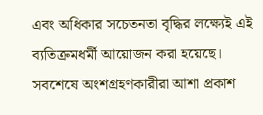এবং অধিকার সচেতনতা বৃদ্ধির লক্ষ্যেই এই ব্যতিক্রমধর্মী আয়োজন করা হয়েছে।
সবশেষে অংশগ্রহণকারীরা আশা প্রকাশ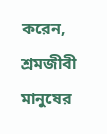করেন, শ্রমজীবী মানুষের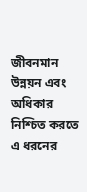জীবনমান উন্নয়ন এবং অধিকার নিশ্চিত করতে এ ধরনের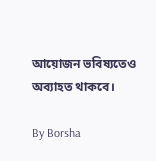আয়োজন ভবিষ্যতেও অব্যাহত থাকবে।

By Borsha